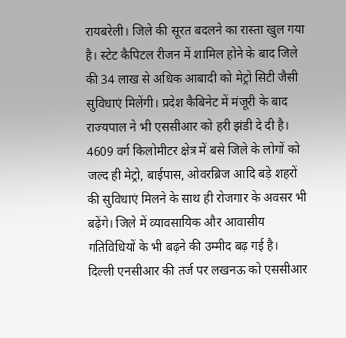रायबरेली। जिले की सूरत बदलने का रास्ता खुल गया है। स्टेट कैपिटल रीजन में शामिल होने के बाद जिले की 34 लाख से अधिक आबादी को मेट्रो सिटी जैसी सुविधाएं मिलेंगी। प्रदेश कैबिनेट में मंजूरी के बाद राज्यपाल ने भी एससीआर को हरी झंडी दे दी है। 4609 वर्ग किलोमीटर क्षेत्र में बसे जिले के लोगों को जल्द ही मेट्रो, बाईपास, ओवरब्रिज आदि बड़े शहरों की सुविधाएं मिलने के साथ ही रोजगार के अवसर भी बढ़ेंगे। जिले में व्यावसायिक और आवासीय गतिविधियों के भी बढ़ने की उम्मीद बढ़ गई है।
दिल्ली एनसीआर की तर्ज पर लखनऊ को एससीआर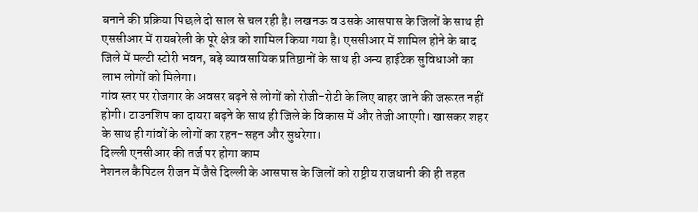बनाने की प्रक्रिया पिछले दो साल से चल रही है। लखनऊ व उसके आसपास के जिलों के साथ ही एससीआर में रायबरेली के पूरे क्षेत्र को शामिल किया गया है। एससीआर में शामिल होने के बाद जिले में मल्टी स्टोरी भवन, बड़े व्यावसायिक प्रतिष्ठानों के साथ ही अन्य हाईटेक सुविधाओं का लाभ लोगों को मिलेगा।
गांव स्तर पर रोजगार के अवसर बढ़ने से लोगों को रोजी-रोटी के लिए बाहर जाने की जरूरत नहीं होगी। टाउनशिप का दायरा बढ़ने के साथ ही जिले के विकास में और तेजी आएगी। खासकर शहर के साथ ही गांवों के लोगों का रहन-सहन और सुधरेगा।
दिल्ली एनसीआर की तर्ज पर होगा काम
नेशनल कैपिटल रीजन में जैसे दिल्ली के आसपास के जिलों को राष्ट्रीय राजधानी की ही तहत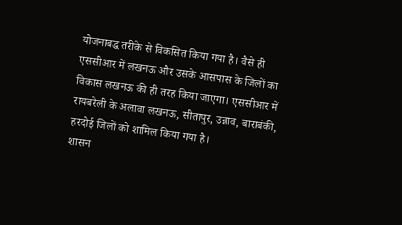योजनाबद्ध तरीके से विकसित किया गया है। वैसे ही एससीआर में लखनऊ और उसके आसपास के जिलों का विकास लखनऊ की ही तरह किया जाएगा। एससीआर में रायबरेली के अलावा लखनऊ, सीतापुर, उन्नाव, बाराबंकी, हरदोई जिलों को शामिल किया गया है।
शासन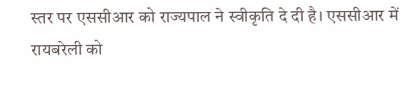स्तर पर एससीआर को राज्यपाल ने स्वीकृति दे दी है। एससीआर में रायबरेली को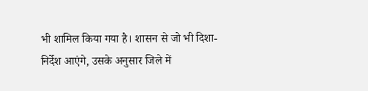भी शामिल किया गया है। शासन से जो भी दिशा-निर्देश आएंगे, उसके अनुसार जिले में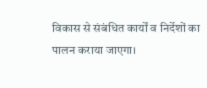विकास से संबंधित कार्यों व निर्देशों का पालन कराया जाएगा।